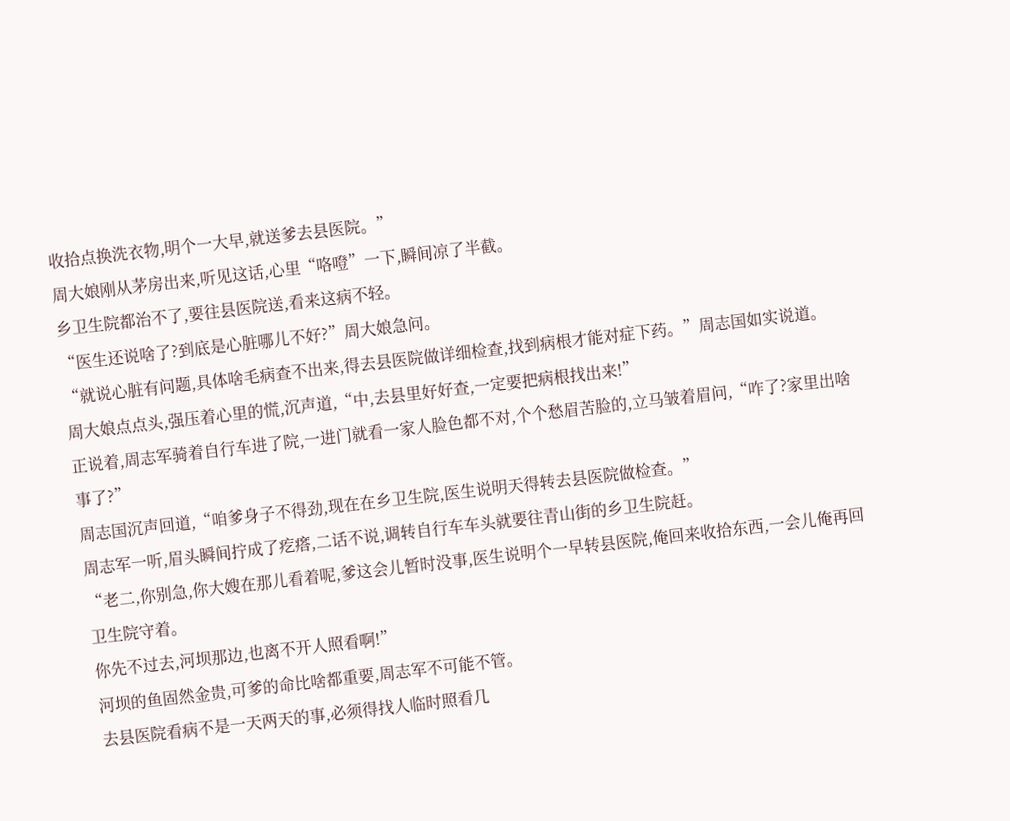收拾点换洗衣物,明个一大早,就送爹去县医院。”
周大娘刚从茅房出来,听见这话,心里“咯噔”一下,瞬间凉了半截。
乡卫生院都治不了,要往县医院送,看来这病不轻。
“医生还说啥了?到底是心脏哪儿不好?”周大娘急问。
“就说心脏有问题,具体啥毛病查不出来,得去县医院做详细检查,找到病根才能对症下药。”周志国如实说道。
周大娘点点头,强压着心里的慌,沉声道,“中,去县里好好查,一定要把病根找出来!”
正说着,周志军骑着自行车进了院,一进门就看一家人脸色都不对,个个愁眉苦脸的,立马皱着眉问,“咋了?家里出啥事了?”
周志国沉声回道,“咱爹身子不得劲,现在在乡卫生院,医生说明天得转去县医院做检查。”
周志军一听,眉头瞬间拧成了疙瘩,二话不说,调转自行车车头就要往青山街的乡卫生院赶。
“老二,你别急,你大嫂在那儿看着呢,爹这会儿暂时没事,医生说明个一早转县医院,俺回来收拾东西,一会儿俺再回卫生院守着。
你先不过去,河坝那边,也离不开人照看啊!”
河坝的鱼固然金贵,可爹的命比啥都重要,周志军不可能不管。
去县医院看病不是一天两天的事,必须得找人临时照看几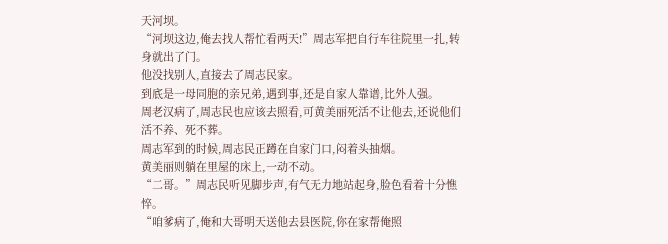天河坝。
“河坝这边,俺去找人帮忙看两天!”周志军把自行车往院里一扎,转身就出了门。
他没找别人,直接去了周志民家。
到底是一母同胞的亲兄弟,遇到事,还是自家人靠谱,比外人强。
周老汉病了,周志民也应该去照看,可黄美丽死活不让他去,还说他们活不养、死不葬。
周志军到的时候,周志民正蹲在自家门口,闷着头抽烟。
黄美丽则躺在里屋的床上,一动不动。
“二哥。”周志民听见脚步声,有气无力地站起身,脸色看着十分憔悴。
“咱爹病了,俺和大哥明天送他去县医院,你在家帮俺照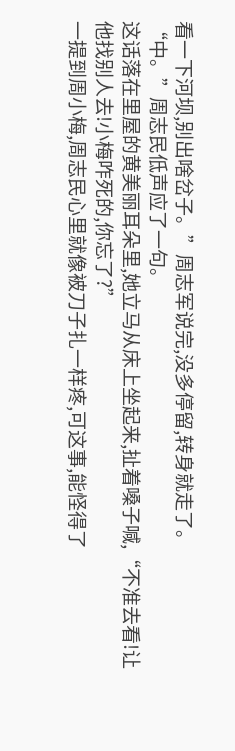看一下河坝,别出啥岔子。”周志军说完,没多停留,转身就走了。
“中。”周志民低声应了一句。
这话落在里屋的黄美丽耳朵里,她立马从床上坐起来,扯着嗓子喊,“不准去看!让他找别人去!小梅咋死的,你忘了?”
一提到周小梅,周志民心里就像被刀子扎一样疼,可这事,能怪得了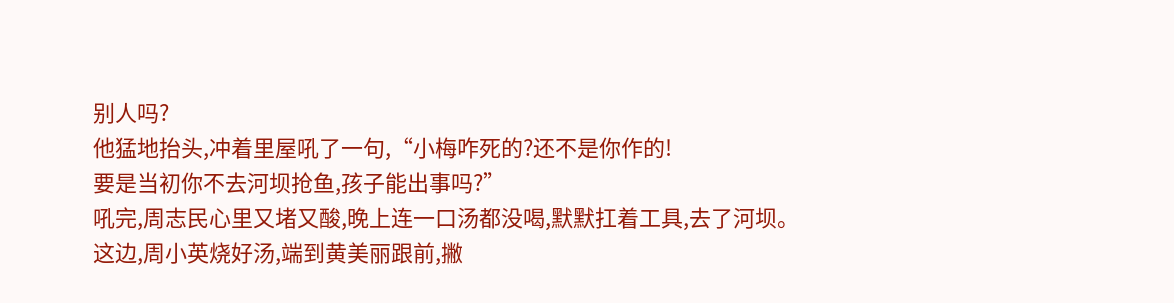别人吗?
他猛地抬头,冲着里屋吼了一句,“小梅咋死的?还不是你作的!
要是当初你不去河坝抢鱼,孩子能出事吗?”
吼完,周志民心里又堵又酸,晚上连一口汤都没喝,默默扛着工具,去了河坝。
这边,周小英烧好汤,端到黄美丽跟前,撇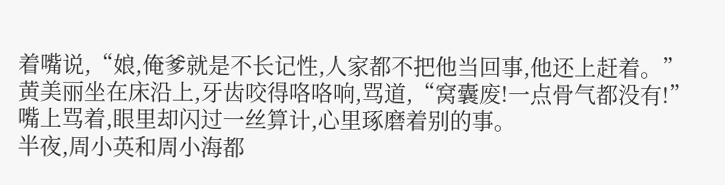着嘴说,“娘,俺爹就是不长记性,人家都不把他当回事,他还上赶着。”
黄美丽坐在床沿上,牙齿咬得咯咯响,骂道,“窝囊废!一点骨气都没有!”
嘴上骂着,眼里却闪过一丝算计,心里琢磨着别的事。
半夜,周小英和周小海都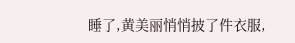睡了,黄美丽悄悄披了件衣服,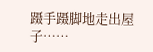蹑手蹑脚地走出屋子……